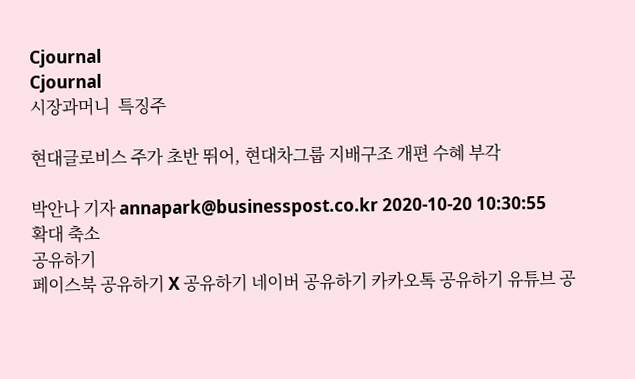Cjournal
Cjournal
시장과머니  특징주

현대글로비스 주가 초반 뛰어, 현대차그룹 지배구조 개편 수혜 부각

박안나 기자 annapark@businesspost.co.kr 2020-10-20 10:30:55
확대 축소
공유하기
페이스북 공유하기 X 공유하기 네이버 공유하기 카카오톡 공유하기 유튜브 공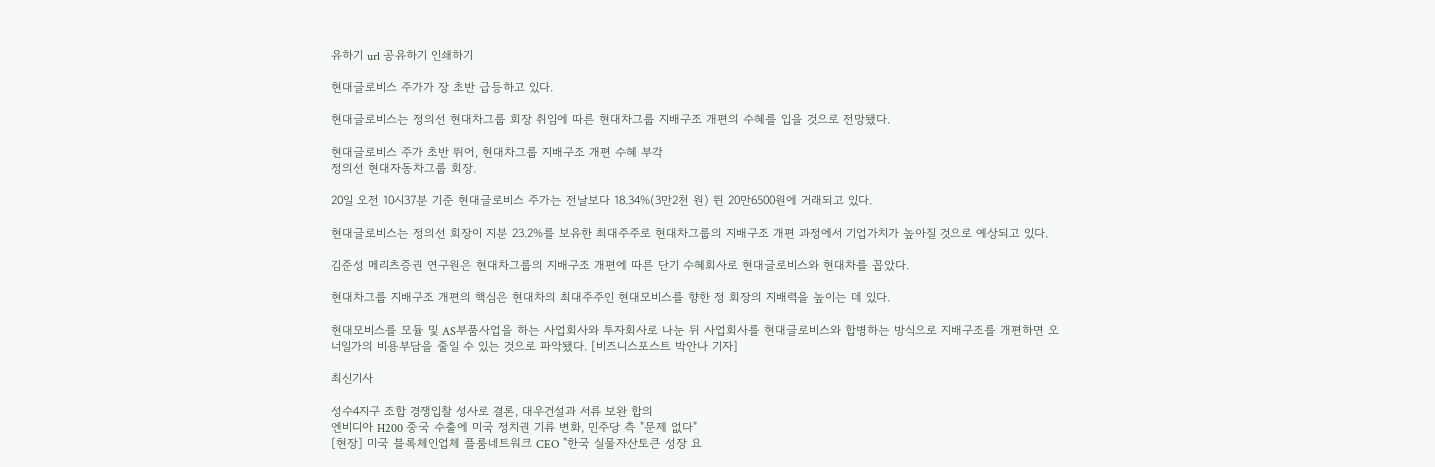유하기 url 공유하기 인쇄하기

현대글로비스 주가가 장 초반 급등하고 있다.

현대글로비스는 정의선 현대차그룹 회장 취임에 따른 현대차그룹 지배구조 개편의 수혜를 입을 것으로 전망됐다.

현대글로비스 주가 초반 뛰어, 현대차그룹 지배구조 개편 수혜 부각
정의선 현대자동차그룹 회장.

20일 오전 10시37분 기준 현대글로비스 주가는 전날보다 18.34%(3만2천 원) 뛴 20만6500원에 거래되고 있다.

현대글로비스는 정의선 회장이 지분 23.2%를 보유한 최대주주로 현대차그룹의 지배구조 개편 과정에서 기업가치가 높아질 것으로 예상되고 있다.

김준성 메리츠증권 연구원은 현대차그룹의 지배구조 개편에 따른 단기 수혜회사로 현대글로비스와 현대차를 꼽았다.

현대차그룹 지배구조 개편의 핵심은 현대차의 최대주주인 현대모비스를 향한 정 회장의 지배력을 높이는 데 있다.

현대모비스를 모듈 및 AS부품사업을 하는 사업회사와 투자회사로 나눈 뒤 사업회사를 현대글로비스와 합병하는 방식으로 지배구조를 개편하면 오너일가의 비용부담을 줄일 수 있는 것으로 파악됐다. [비즈니스포스트 박안나 기자]

최신기사

성수4지구 조합 경쟁입찰 성사로 결론, 대우건설과 서류 보완 합의
엔비디아 H200 중국 수출에 미국 정치권 기류 변화, 민주당 측 "문제 없다"
[현장] 미국 블록체인업체 플룸네트워크 CEO "한국 실물자산토큰 성장 요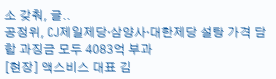소 갖춰, 글..
공정위, CJ제일제당ᐧ삼양사ᐧ대한제당 설탕 가격 담합 과징금 모두 4083억 부과
[현장] 액스비스 대표 김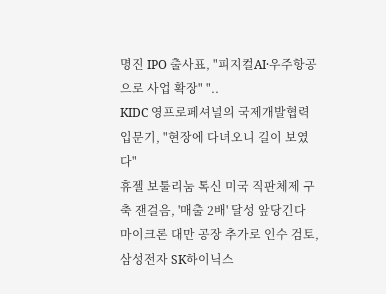명진 IPO 출사표, "피지컬AI·우주항공으로 사업 확장" "..
KIDC 영프로페셔널의 국제개발협력 입문기, "현장에 다녀오니 길이 보였다"
휴젤 보툴리눔 톡신 미국 직판체제 구축 잰걸음, '매출 2배' 달성 앞당긴다
마이크론 대만 공장 추가로 인수 검토, 삼성전자 SK하이닉스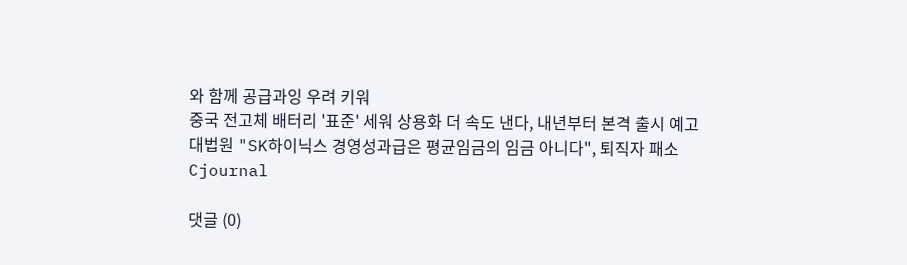와 함께 공급과잉 우려 키워
중국 전고체 배터리 '표준' 세워 상용화 더 속도 낸다, 내년부터 본격 출시 예고
대법원 "SK하이닉스 경영성과급은 평균임금의 임금 아니다", 퇴직자 패소
Cjournal

댓글 (0)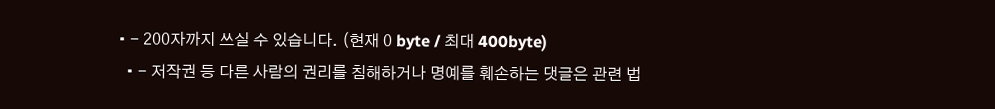• - 200자까지 쓰실 수 있습니다. (현재 0 byte / 최대 400byte)
  • - 저작권 등 다른 사람의 권리를 침해하거나 명예를 훼손하는 댓글은 관련 법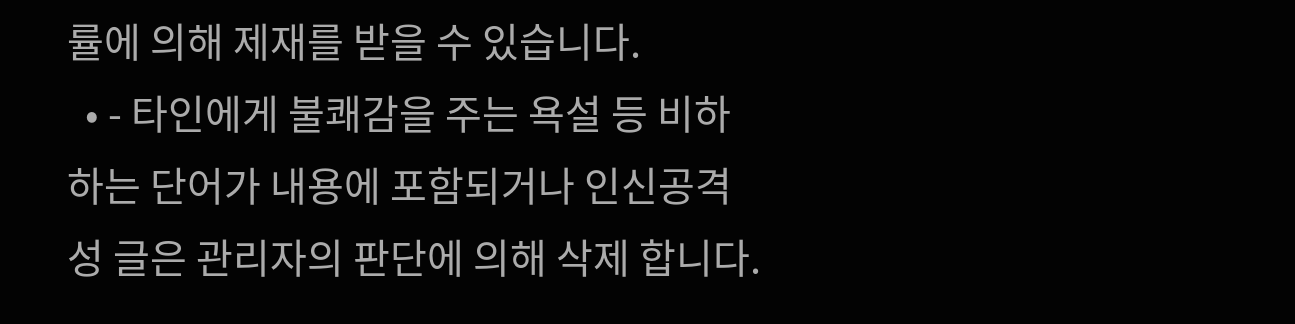률에 의해 제재를 받을 수 있습니다.
  • - 타인에게 불쾌감을 주는 욕설 등 비하하는 단어가 내용에 포함되거나 인신공격성 글은 관리자의 판단에 의해 삭제 합니다.